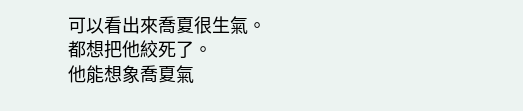可以看出來喬夏很生氣。
都想把他絞死了。
他能想象喬夏氣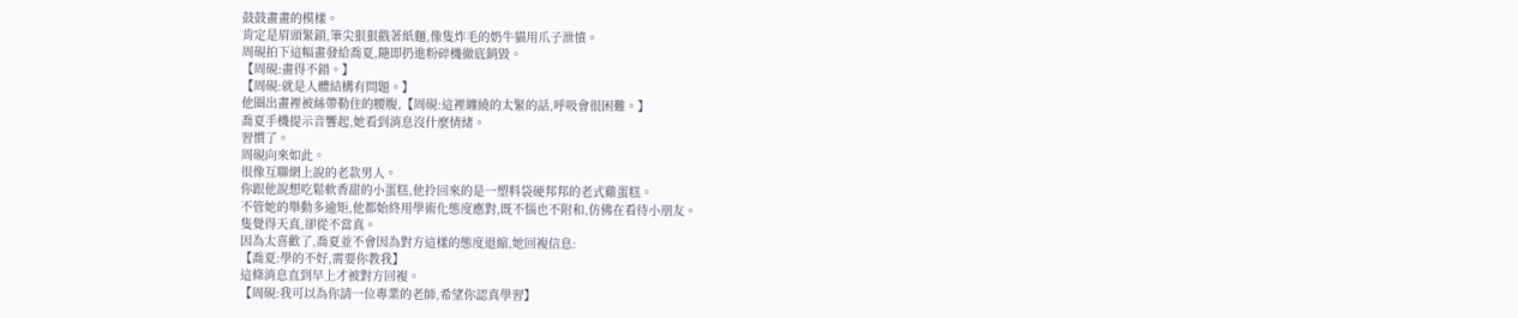鼓鼓畫畫的模樣。
肯定是眉頭緊鎖,筆尖狠狠戳著紙麵,像隻炸毛的奶牛貓用爪子泄憤。
周硯拍下這幅畫發給喬夏,隨即扔進粉碎機徹底銷毀。
【周硯:畫得不錯。】
【周硯:就是人體結構有問題。】
他圈出畫裡被絲帶勒住的腰腹,【周硯:這裡纏繞的太緊的話,呼吸會很困難。】
喬夏手機提示音響起,她看到消息沒什麼情緒。
習慣了。
周硯向來如此。
很像互聯網上說的老款男人。
你跟他說想吃鬆軟香甜的小蛋糕,他拎回來的是一塑料袋硬邦邦的老式雞蛋糕。
不管她的舉動多逾矩,他都始終用學術化態度應對,既不惱也不附和,仿佛在看待小朋友。
隻覺得天真,卻從不當真。
因為太喜歡了,喬夏並不會因為對方這樣的態度退縮,她回複信息:
【喬夏:學的不好,需要你教我】
這條消息直到早上才被對方回複。
【周硯:我可以為你請一位專業的老師,希望你認真學習】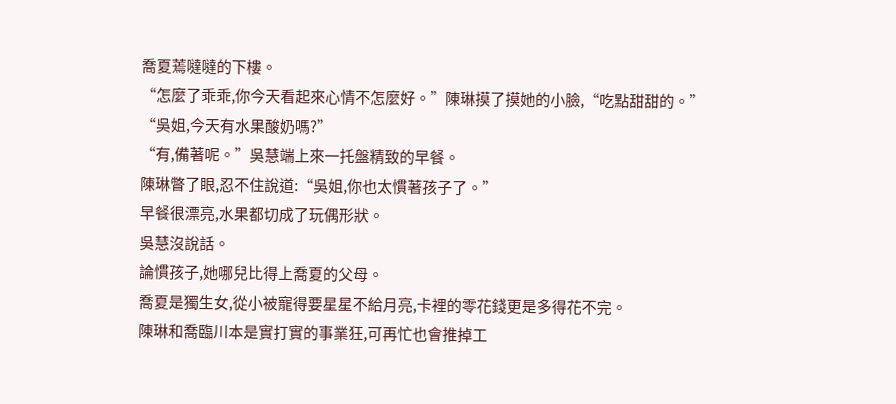喬夏蔫噠噠的下樓。
“怎麼了乖乖,你今天看起來心情不怎麼好。”陳琳摸了摸她的小臉,“吃點甜甜的。”
“吳姐,今天有水果酸奶嗎?”
“有,備著呢。”吳慧端上來一托盤精致的早餐。
陳琳瞥了眼,忍不住說道:“吳姐,你也太慣著孩子了。”
早餐很漂亮,水果都切成了玩偶形狀。
吳慧沒說話。
論慣孩子,她哪兒比得上喬夏的父母。
喬夏是獨生女,從小被寵得要星星不給月亮,卡裡的零花錢更是多得花不完。
陳琳和喬臨川本是實打實的事業狂,可再忙也會推掉工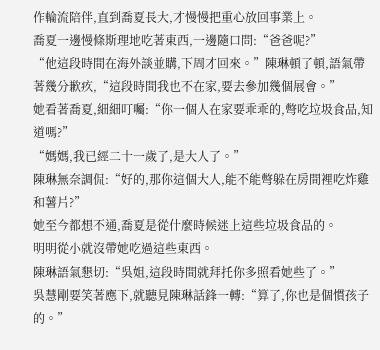作輪流陪伴,直到喬夏長大,才慢慢把重心放回事業上。
喬夏一邊慢條斯理地吃著東西,一邊隨口問:“爸爸呢?”
“他這段時間在海外談並購,下周才回來。”陳琳頓了頓,語氣帶著幾分歉疚,“這段時間我也不在家,要去參加幾個展會。”
她看著喬夏,細細叮囑:“你一個人在家要乖乖的,彆吃垃圾食品,知道嗎?”
“媽媽,我已經二十一歲了,是大人了。”
陳琳無奈調侃:“好的,那你這個大人,能不能彆躲在房間裡吃炸雞和薯片?”
她至今都想不通,喬夏是從什麼時候迷上這些垃圾食品的。
明明從小就沒帶她吃過這些東西。
陳琳語氣懇切:“吳姐,這段時間就拜托你多照看她些了。”
吳慧剛要笑著應下,就聽見陳琳話鋒一轉:“算了,你也是個慣孩子的。”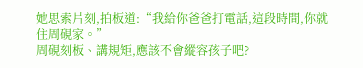她思索片刻,拍板道:“我給你爸爸打電話,這段時間,你就住周硯家。”
周硯刻板、講規矩,應該不會縱容孩子吧?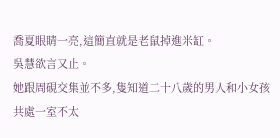喬夏眼睛一亮,這簡直就是老鼠掉進米缸。
吳慧欲言又止。
她跟周硯交集並不多,隻知道二十八歲的男人和小女孩共處一室不太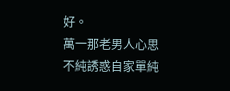好。
萬一那老男人心思不純誘惑自家單純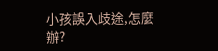小孩誤入歧途,怎麼辦?